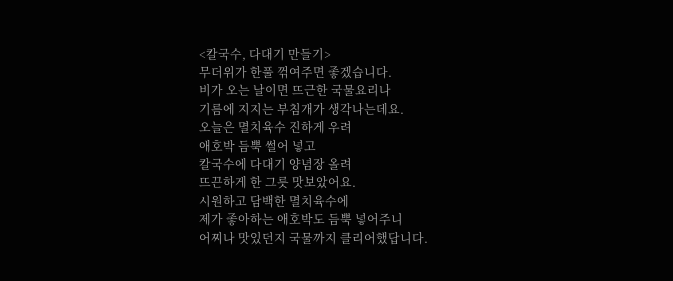<칼국수, 다대기 만들기>
무더위가 한풀 꺾여주면 좋겠습니다.
비가 오는 날이면 뜨근한 국물요리나
기름에 지지는 부침개가 생각나는데요.
오늘은 멸치육수 진하게 우려
애호박 듬뿍 썰어 넣고
칼국수에 다대기 양념장 올려
뜨끈하게 한 그릇 맛보았어요.
시원하고 담백한 멸치육수에
제가 좋아하는 애호박도 듬뿍 넣어주니
어찌나 맛있던지 국물까지 클리어했답니다.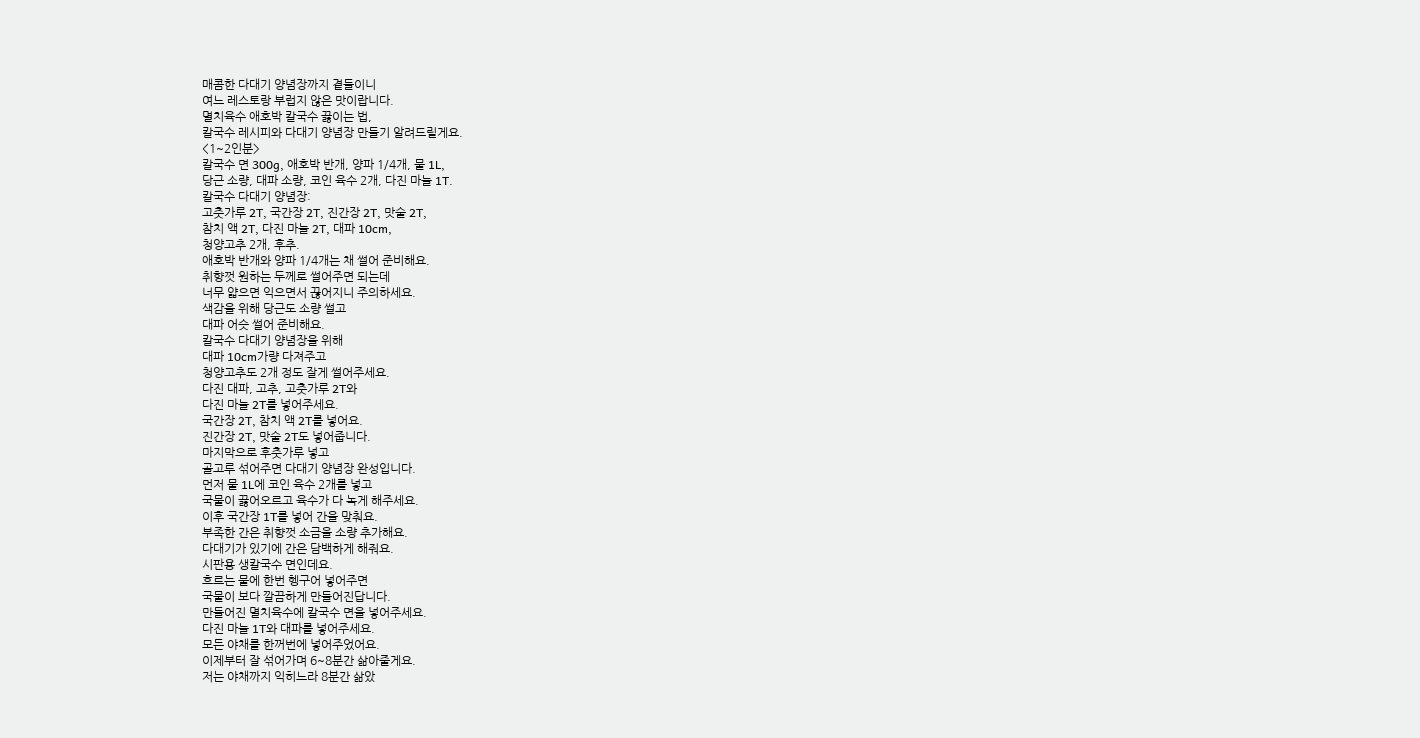매콤한 다대기 양념장까지 곁들이니
여느 레스토랑 부럽지 않은 맛이랍니다.
멸치육수 애호박 칼국수 끓이는 법,
칼국수 레시피와 다대기 양념장 만들기 알려드릴게요.
<1~2인분>
칼국수 면 300g, 애호박 반개, 양파 1/4개, 물 1L,
당근 소량, 대파 소량, 코인 육수 2개, 다진 마늘 1T.
칼국수 다대기 양념장:
고춧가루 2T, 국간장 2T, 진간장 2T, 맛술 2T,
참치 액 2T, 다진 마늘 2T, 대파 10cm,
청양고추 2개, 후추.
애호박 반개와 양파 1/4개는 채 썰어 준비해요.
취향껏 원하는 두께로 썰어주면 되는데
너무 얇으면 익으면서 끊어지니 주의하세요.
색감을 위해 당근도 소량 썰고
대파 어슷 썰어 준비해요.
칼국수 다대기 양념장을 위해
대파 10cm가량 다져주고
청양고추도 2개 정도 잘게 썰어주세요.
다진 대파, 고추, 고춧가루 2T와
다진 마늘 2T를 넣어주세요.
국간장 2T, 참치 액 2T를 넣어요.
진간장 2T, 맛술 2T도 넣어줍니다.
마지막으로 후춧가루 넣고
골고루 섞어주면 다대기 양념장 완성입니다.
먼저 물 1L에 코인 육수 2개를 넣고
국물이 끓어오르고 육수가 다 녹게 해주세요.
이후 국간장 1T를 넣어 간을 맞춰요.
부족한 간은 취향껏 소금을 소량 추가해요.
다대기가 있기에 간은 담백하게 해줘요.
시판용 생칼국수 면인데요.
흐르는 물에 한번 헹구어 넣어주면
국물이 보다 깔끔하게 만들어진답니다.
만들어진 멸치육수에 칼국수 면을 넣어주세요.
다진 마늘 1T와 대파를 넣어주세요.
모든 야채를 한꺼번에 넣어주었어요.
이제부터 잘 섞어가며 6~8분간 삶아줄게요.
저는 야채까지 익히느라 8분간 삶았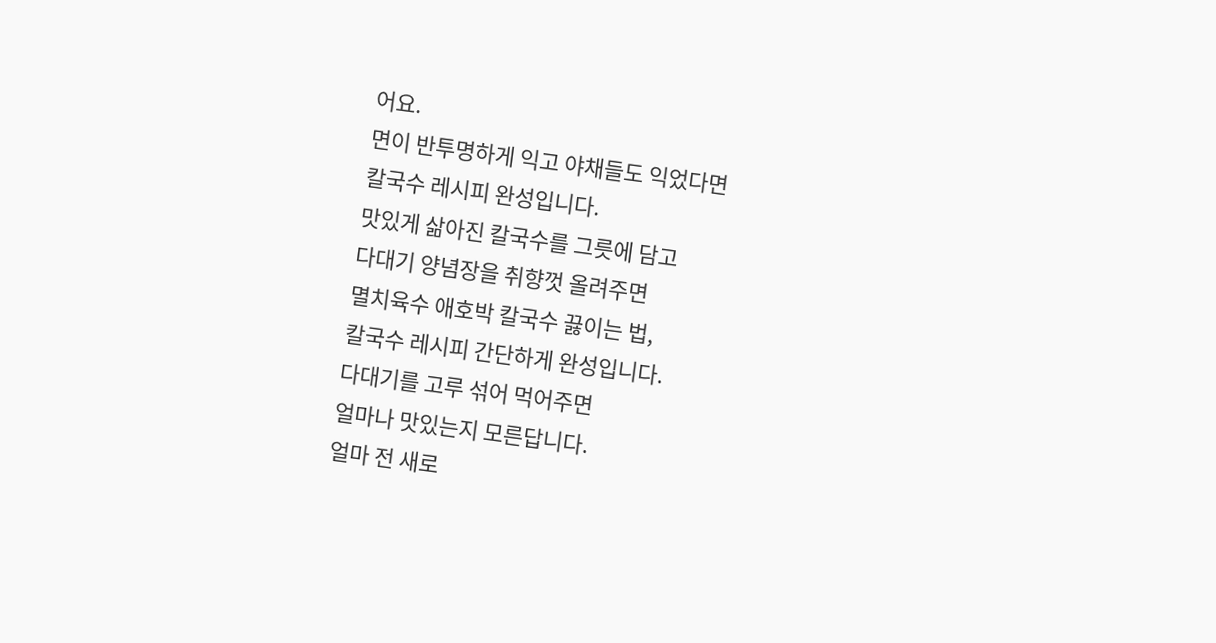어요.
면이 반투명하게 익고 야채들도 익었다면
칼국수 레시피 완성입니다.
맛있게 삶아진 칼국수를 그릇에 담고
다대기 양념장을 취향껏 올려주면
멸치육수 애호박 칼국수 끓이는 법,
칼국수 레시피 간단하게 완성입니다.
다대기를 고루 섞어 먹어주면
얼마나 맛있는지 모른답니다.
얼마 전 새로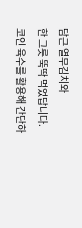담근 열무김치와
한 그릇 뚝딱 먹었답니다.
코인 육수를 활용해 간단하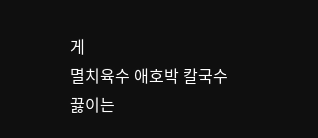게
멸치육수 애호박 칼국수 끓이는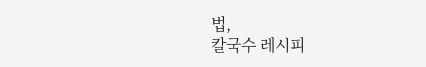법,
칼국수 레시피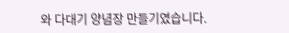와 다대기 양념장 만들기였습니다.